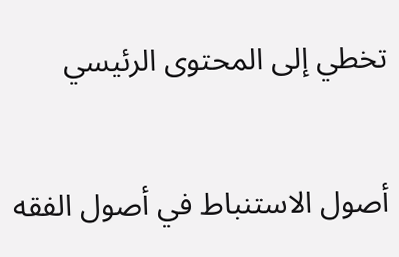تخطي إلى المحتوى الرئيسي

أصول الاستنباط في أصول الفقه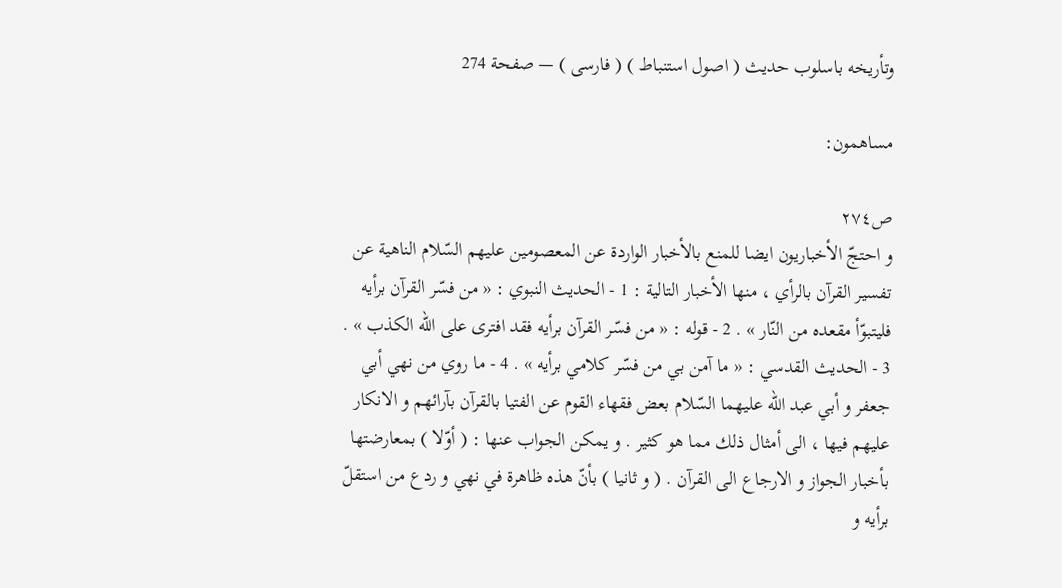وتأريخه باسلوب حديث ( اصول استنباط ) ( فارسى ) — صفحة 274

مساهمون:

ص٢٧٤
و احتجّ الأخباريون ايضا للمنع بالأخبار الواردة عن المعصومين عليهم السّلام الناهية عن تفسير القرآن بالرأي ، منها الأخبار التالية : 1 - الحديث النبوي : « من فسّر القرآن برأيه فليتبوّأ مقعده من النّار » . 2 - قوله : « من فسّر القرآن برأيه فقد افترى على اللّه الكذب » . 3 - الحديث القدسي : « ما آمن بي من فسّر كلامي برأيه » . 4 - ما روي من نهي أبي جعفر و أبي عبد اللّه عليهما السّلام بعض فقهاء القوم عن الفتيا بالقرآن بآرائهم و الانكار عليهم فيها ، الى أمثال ذلك مما هو كثير . و يمكن الجواب عنها : ( أوّلا ) بمعارضتها بأخبار الجواز و الارجاع الى القرآن . ( و ثانيا ) بأنّ هذه ظاهرة في نهي و ردع من استقلّ برأيه و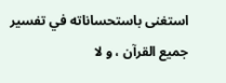استغنى باستحساناته في تفسير جميع القرآن ، و لا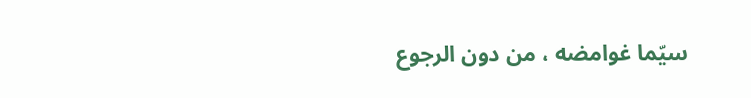سيّما غوامضه ، من دون الرجوع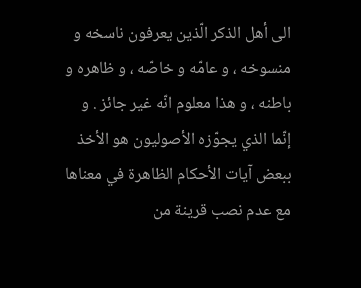الى أهل الذكر الّذين يعرفون ناسخه و منسوخه ، و عامّه و خاصّه ، و ظاهره و باطنه ، و هذا معلوم انّه غير جائز . و إنّما الذي يجوّزه الأصوليون هو الأخذ ببعض آيات الأحكام الظاهرة في معناها مع عدم نصب قرينة من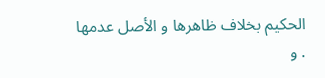الحكيم بخلاف ظاهرها و الأصل عدمها . و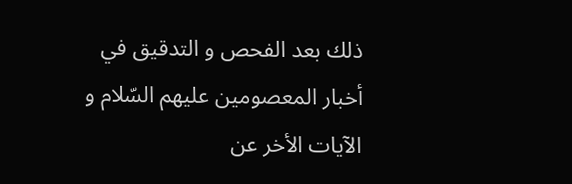ذلك بعد الفحص و التدقيق في أخبار المعصومين عليهم السّلام و الآيات الأخر عن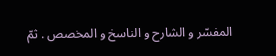المفسّر و الشارح و الناسخ و المخصص . ثمّ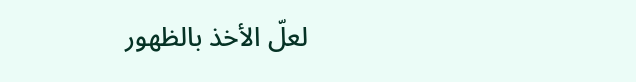لعلّ الأخذ بالظهور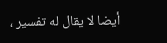أيضا لا يقال له تفسير ،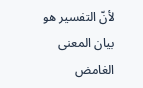لأنّ التفسير هو بيان المعنى الغامض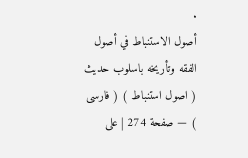.
أصول الاستنباط في أصول الفقه وتأريخه باسلوب حديث ( اصول استنباط ) ( فارسى ) — صفحة 274 | على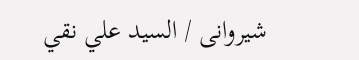شيروانى / السيد علي نقي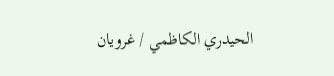الحيدري الكاظمي / غرويان